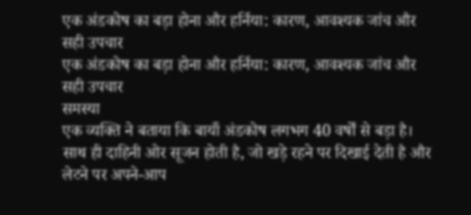एक अंडकोष का बड़ा होना और हर्निया: कारण, आवश्यक जांच और सही उपचार
एक अंडकोष का बड़ा होना और हर्निया: कारण, आवश्यक जांच और सही उपचार
समस्या
एक व्यक्ति ने बताया कि बायाँ अंडकोष लगभग 40 वर्षों से बड़ा है। साथ ही दाहिनी ओर सूजन होती है, जो खड़े रहने पर दिखाई देती है और लेटने पर अपने-आप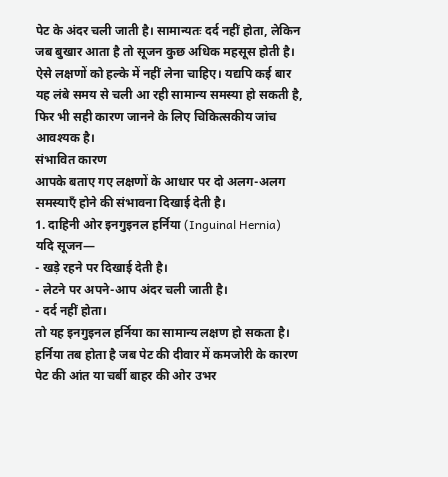पेट के अंदर चली जाती है। सामान्यतः दर्द नहीं होता, लेकिन जब बुखार आता है तो सूजन कुछ अधिक महसूस होती है।
ऐसे लक्षणों को हल्के में नहीं लेना चाहिए। यद्यपि कई बार यह लंबे समय से चली आ रही सामान्य समस्या हो सकती है, फिर भी सही कारण जानने के लिए चिकित्सकीय जांच आवश्यक है।
संभावित कारण
आपके बताए गए लक्षणों के आधार पर दो अलग-अलग समस्याएँ होने की संभावना दिखाई देती है।
1. दाहिनी ओर इनगुइनल हर्निया (Inguinal Hernia)
यदि सूजन—
- खड़े रहने पर दिखाई देती है।
- लेटने पर अपने-आप अंदर चली जाती है।
- दर्द नहीं होता।
तो यह इनगुइनल हर्निया का सामान्य लक्षण हो सकता है।
हर्निया तब होता है जब पेट की दीवार में कमजोरी के कारण पेट की आंत या चर्बी बाहर की ओर उभर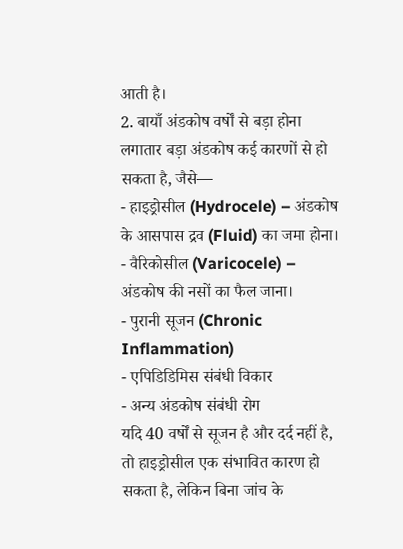आती है।
2. बायाँ अंडकोष वर्षों से बड़ा होना
लगातार बड़ा अंडकोष कई कारणों से हो सकता है, जैसे—
- हाइड्रोसील (Hydrocele) – अंडकोष के आसपास द्रव (Fluid) का जमा होना।
- वैरिकोसील (Varicocele) – अंडकोष की नसों का फैल जाना।
- पुरानी सूजन (Chronic Inflammation)
- एपिडिडिमिस संबंधी विकार
- अन्य अंडकोष संबंधी रोग
यदि 40 वर्षों से सूजन है और दर्द नहीं है, तो हाइड्रोसील एक संभावित कारण हो सकता है, लेकिन बिना जांच के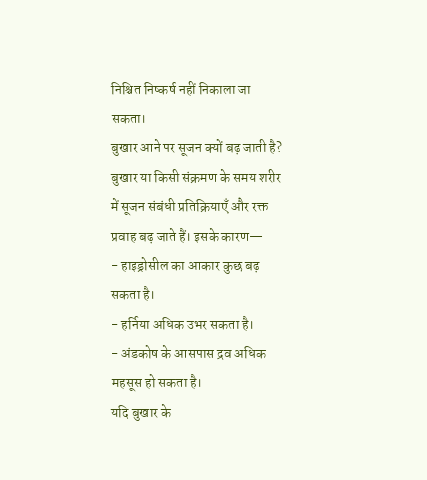निश्चित निष्कर्ष नहीं निकाला जा सकता।
बुखार आने पर सूजन क्यों बढ़ जाती है?
बुखार या किसी संक्रमण के समय शरीर में सूजन संबंधी प्रतिक्रियाएँ और रक्त प्रवाह बढ़ जाते हैं। इसके कारण—
- हाइड्रोसील का आकार कुछ बढ़ सकता है।
- हर्निया अधिक उभर सकता है।
- अंडकोष के आसपास द्रव अधिक महसूस हो सकता है।
यदि बुखार के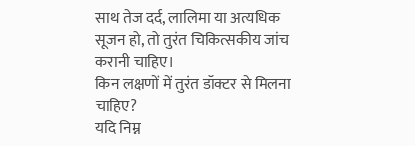साथ तेज दर्द, लालिमा या अत्यधिक सूजन हो, तो तुरंत चिकित्सकीय जांच करानी चाहिए।
किन लक्षणों में तुरंत डॉक्टर से मिलना चाहिए?
यदि निम्न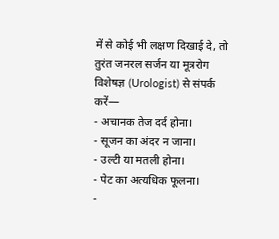में से कोई भी लक्षण दिखाई दे, तो तुरंत जनरल सर्जन या मूत्ररोग विशेषज्ञ (Urologist) से संपर्क करें—
- अचानक तेज दर्द होना।
- सूजन का अंदर न जाना।
- उल्टी या मतली होना।
- पेट का अत्यधिक फूलना।
-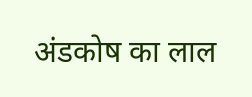अंडकोष का लाल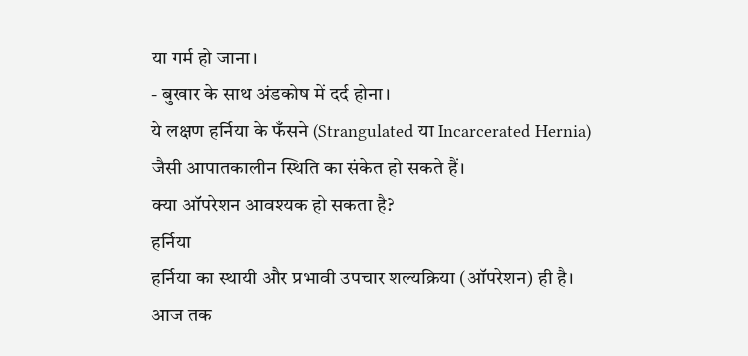या गर्म हो जाना।
- बुखार के साथ अंडकोष में दर्द होना।
ये लक्षण हर्निया के फँसने (Strangulated या Incarcerated Hernia) जैसी आपातकालीन स्थिति का संकेत हो सकते हैं।
क्या ऑपरेशन आवश्यक हो सकता है?
हर्निया
हर्निया का स्थायी और प्रभावी उपचार शल्यक्रिया (ऑपरेशन) ही है।
आज तक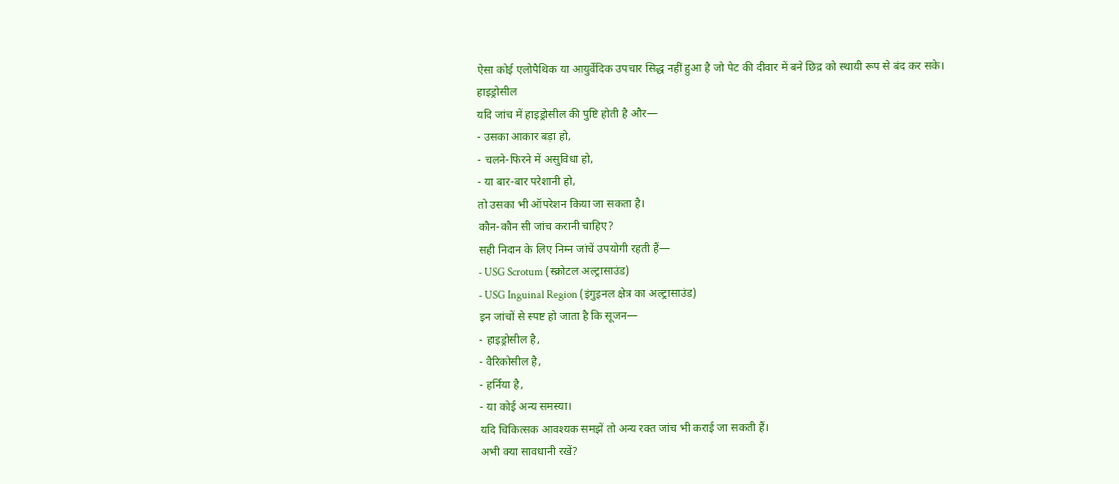ऐसा कोई एलोपैथिक या आयुर्वेदिक उपचार सिद्ध नहीं हुआ है जो पेट की दीवार में बने छिद्र को स्थायी रूप से बंद कर सके।
हाइड्रोसील
यदि जांच में हाइड्रोसील की पुष्टि होती है और—
- उसका आकार बड़ा हो,
- चलने-फिरने में असुविधा हो,
- या बार-बार परेशानी हो,
तो उसका भी ऑपरेशन किया जा सकता है।
कौन-कौन सी जांच करानी चाहिए?
सही निदान के लिए निम्न जांचें उपयोगी रहती हैं—
- USG Scrotum (स्क्रोटल अल्ट्रासाउंड)
- USG Inguinal Region (इंगुइनल क्षेत्र का अल्ट्रासाउंड)
इन जांचों से स्पष्ट हो जाता है कि सूजन—
- हाइड्रोसील है,
- वैरिकोसील है,
- हर्निया है,
- या कोई अन्य समस्या।
यदि चिकित्सक आवश्यक समझें तो अन्य रक्त जांच भी कराई जा सकती हैं।
अभी क्या सावधानी रखें?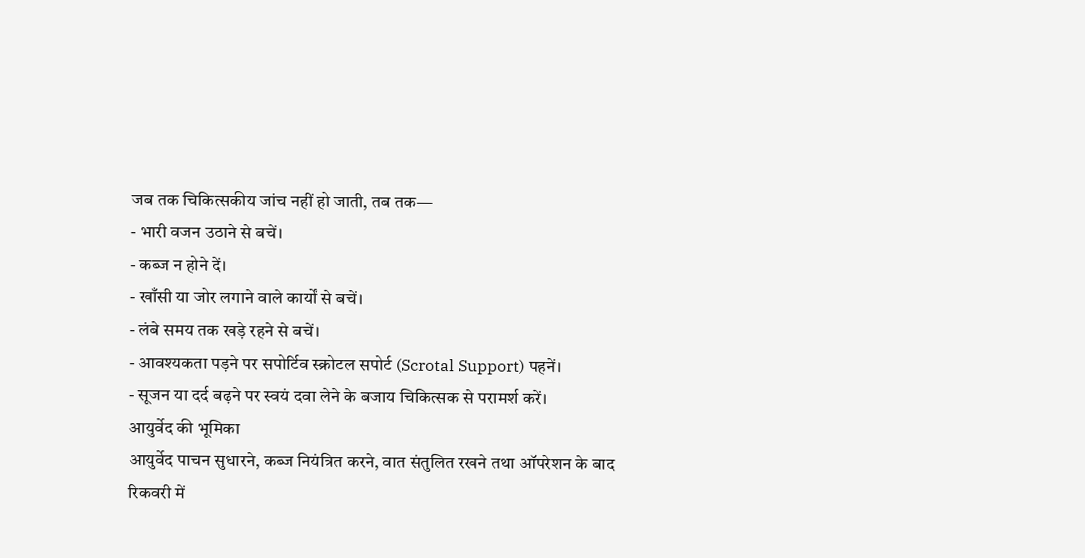जब तक चिकित्सकीय जांच नहीं हो जाती, तब तक—
- भारी वजन उठाने से बचें।
- कब्ज न होने दें।
- खाँसी या जोर लगाने वाले कार्यों से बचें।
- लंबे समय तक खड़े रहने से बचें।
- आवश्यकता पड़ने पर सपोर्टिव स्क्रोटल सपोर्ट (Scrotal Support) पहनें।
- सूजन या दर्द बढ़ने पर स्वयं दवा लेने के बजाय चिकित्सक से परामर्श करें।
आयुर्वेद की भूमिका
आयुर्वेद पाचन सुधारने, कब्ज नियंत्रित करने, वात संतुलित रखने तथा ऑपरेशन के बाद रिकवरी में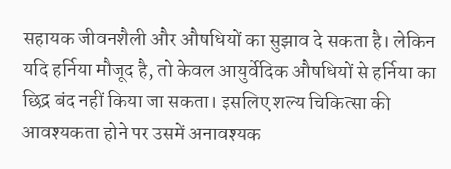सहायक जीवनशैली और औषधियों का सुझाव दे सकता है। लेकिन यदि हर्निया मौजूद है, तो केवल आयुर्वेदिक औषधियों से हर्निया का छिद्र बंद नहीं किया जा सकता। इसलिए शल्य चिकित्सा की आवश्यकता होने पर उसमें अनावश्यक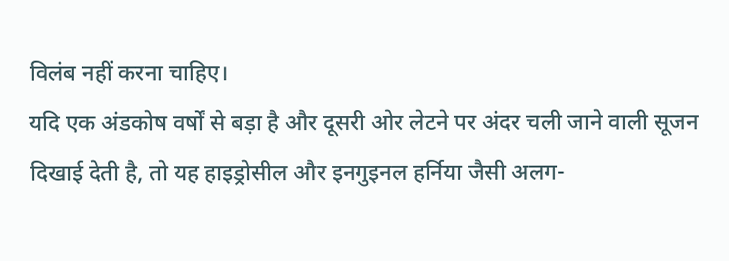विलंब नहीं करना चाहिए।
यदि एक अंडकोष वर्षों से बड़ा है और दूसरी ओर लेटने पर अंदर चली जाने वाली सूजन दिखाई देती है, तो यह हाइड्रोसील और इनगुइनल हर्निया जैसी अलग-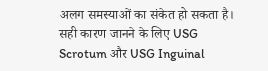अलग समस्याओं का संकेत हो सकता है। सही कारण जानने के लिए USG Scrotum और USG Inguinal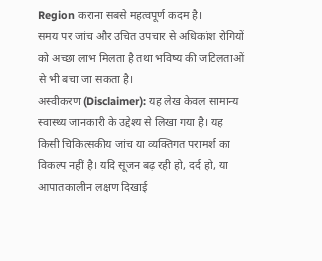Region कराना सबसे महत्वपूर्ण कदम है।
समय पर जांच और उचित उपचार से अधिकांश रोगियों को अच्छा लाभ मिलता है तथा भविष्य की जटिलताओं से भी बचा जा सकता है।
अस्वीकरण (Disclaimer): यह लेख केवल सामान्य स्वास्थ्य जानकारी के उद्देश्य से लिखा गया है। यह किसी चिकित्सकीय जांच या व्यक्तिगत परामर्श का विकल्प नहीं है। यदि सूजन बढ़ रही हो, दर्द हो, या आपातकालीन लक्षण दिखाई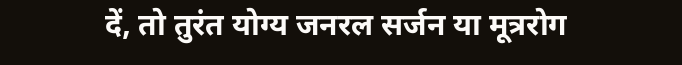दें, तो तुरंत योग्य जनरल सर्जन या मूत्ररोग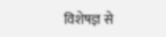विशेषज्ञ से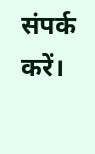संपर्क करें।